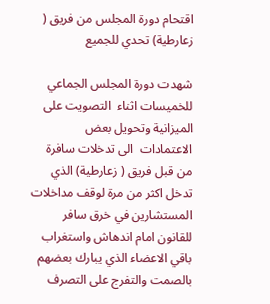اقتحام دورة المجلس من فريق ( زعارطية) تحدي للجميع

شهدت دورة المجلس الجماعي للخميسات اثناء  التصويت على الميزانية وتحويل بعض الاعتمادات  الى تدخلات سافرة من قبل فريق ( زعارطية) الذي تدخل اكثر من مرة لوقف مداخلات المستشارين في خرق سافر للقانون امام اندهاش واستغراب باقي الاعضاء الذي يبارك بعضهم بالصمت والتفرج على التصرف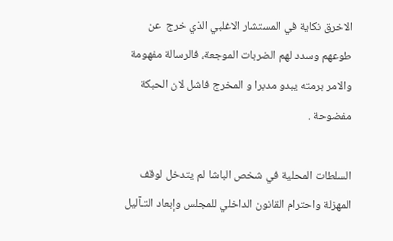الاخرق نكاية في المستشار الاغلبي الذي خرج  عن طوعهم وسدد لهم الضربات الموجعة، فالرسالة مفهومة والامر برمته يبدو مدبرا و المخرج فاشل لان الحبكة مفضوحة .

السلطات المحلية في شخص الباشا لم يتدخل لوقف المهزلة واحترام القانون الداخلي للمجلس وإبعاد التـآليل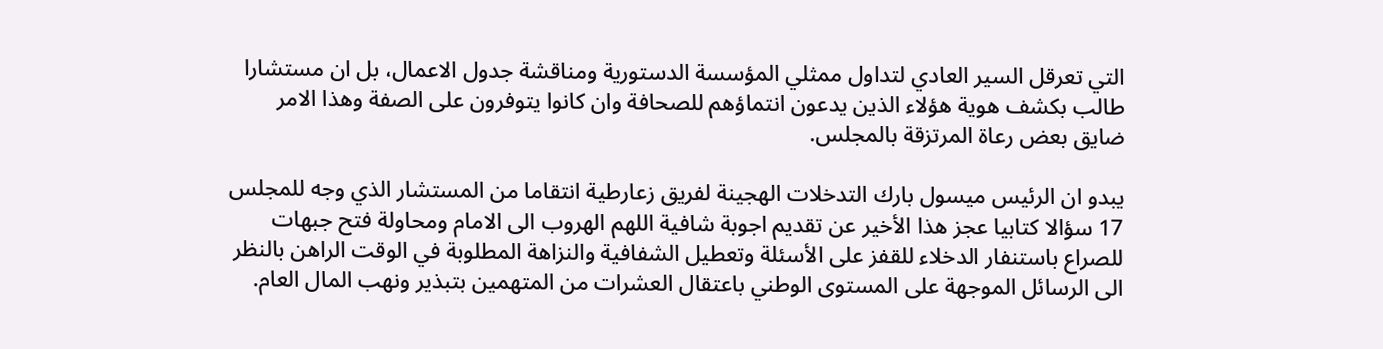التي تعرقل السير العادي لتداول ممثلي المؤسسة الدستورية ومناقشة جدول الاعمال، بل ان مستشارا طالب بكشف هوية هؤلاء الذين يدعون انتماؤهم للصحافة وان كانوا يتوفرون على الصفة وهذا الامر ضايق بعض رعاة المرتزقة بالمجلس.

يبدو ان الرئيس ميسول بارك التدخلات الهجينة لفريق زعارطية انتقاما من المستشار الذي وجه للمجلس 17 سؤالا كتابيا عجز هذا الأخير عن تقديم اجوبة شافية اللهم الهروب الى الامام ومحاولة فتح جبهات للصراع باستنفار الدخلاء للقفز على الأسئلة وتعطيل الشفافية والنزاهة المطلوبة في الوقت الراهن بالنظر الى الرسائل الموجهة على المستوى الوطني باعتقال العشرات من المتهمين بتبذير ونهب المال العام.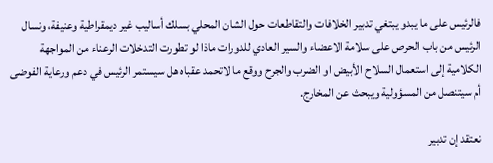فالرئيس على ما يبدو يبتغي تدبير الخلافات والتقاطعات حول الشان المحلي بسلك أساليب غير ديمقراطية وعنيفة، ونسال الرئيس من باب الحرص على سلامة الاعضاء والسير العادي للدورات ماذا لو تطورت التدخلات الرعناء من المواجهة الكلامية إلى استعمال السلاح الأبيض او الضرب والجرح ووقع ما لاتحمد عقباه هل سيستمر الرئيس في دعم ورعاية الفوضى أم سيتنصل من المسؤولية ويبحث عن المخارج.

نعتقد إن تدبير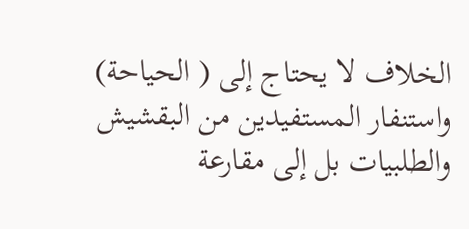الخلاف لا يحتاج إلى ( الحياحة) واستنفار المستفيدين من البقشيش والطلبيات بل إلى مقارعة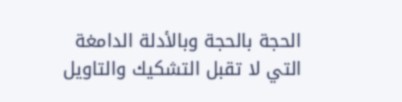الحجة بالحجة وبالأدلة الدامغة التي لا تقبل التشكيك والتاويل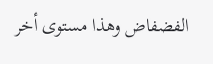الفضفاض وهذا مستوى أخر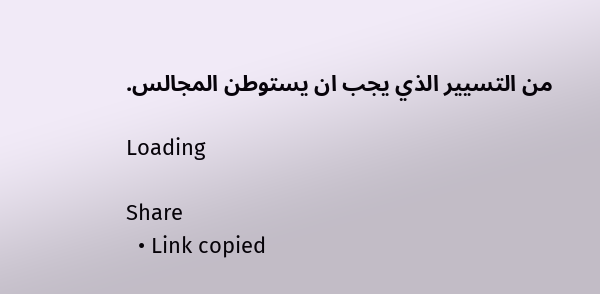من التسيير الذي يجب ان يستوطن المجالس.

Loading

Share
  • Link copied